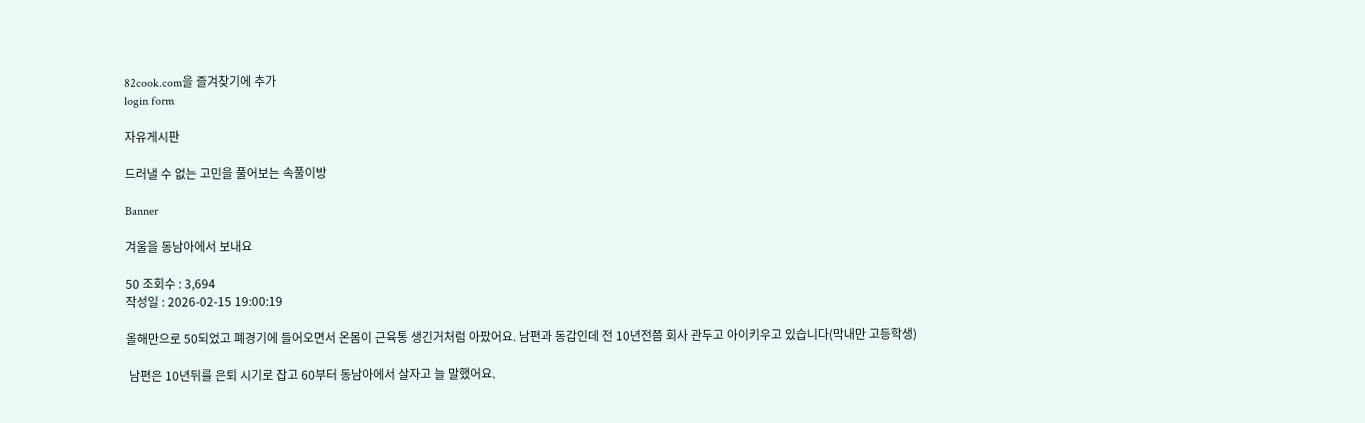82cook.com을 즐겨찾기에 추가
login form

자유게시판

드러낼 수 없는 고민을 풀어보는 속풀이방

Banner

겨울을 동남아에서 보내요

50 조회수 : 3,694
작성일 : 2026-02-15 19:00:19

올해만으로 50되었고 폐경기에 들어오면서 온몸이 근육통 생긴거처럼 아팠어요. 남편과 동갑인데 전 10년전쯤 회사 관두고 아이키우고 있습니다(막내만 고등학생)

 남편은 10년뒤를 은퇴 시기로 잡고 60부터 동남아에서 살자고 늘 말했어요.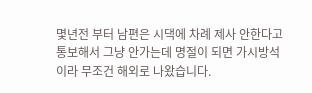몇년전 부터 남편은 시댁에 차례 제사 안한다고 통보해서 그냥 안가는데 명절이 되면 가시방석이라 무조건 해외로 나왔습니다.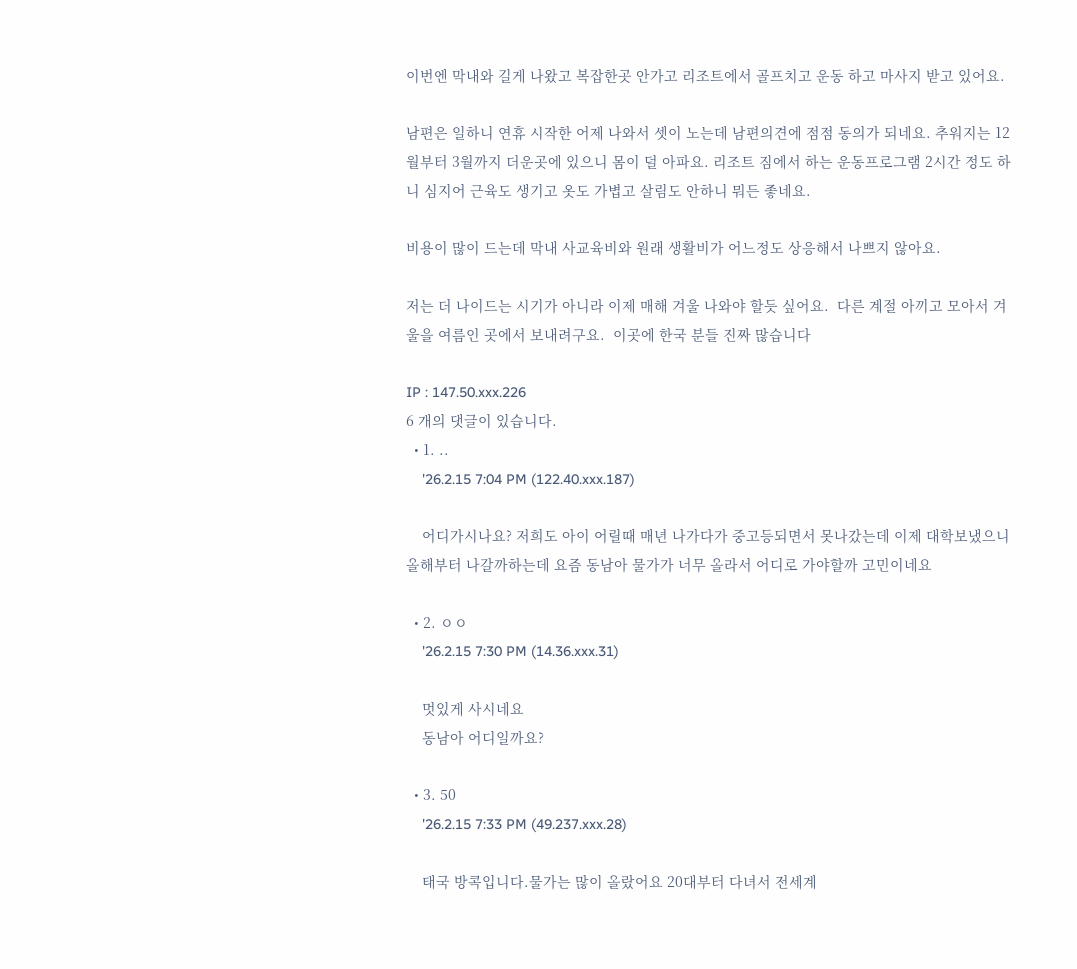이번엔 막내와 길게 나왔고 복잡한곳 안가고 리조트에서 골프치고 운동 하고 마사지 받고 있어요.

남편은 일하니 연휴 시작한 어제 나와서 셋이 노는데 남편의견에 점점 동의가 되네요. 추워지는 12월부터 3월까지 더운곳에 있으니 몸이 덜 아파요. 리조트 짐에서 하는 운동프로그램 2시간 정도 하니 심지어 근육도 생기고 옷도 가볍고 살림도 안하니 뭐든 좋네요.

비용이 많이 드는데 막내 사교육비와 원래 생활비가 어느정도 상응해서 나쁘지 않아요.

저는 더 나이드는 시기가 아니라 이제 매해 겨울 나와야 할듯 싶어요.  다른 계절 아끼고 모아서 겨울을 여름인 곳에서 보내려구요.  이곳에 한국 분들 진짜 많습니다

IP : 147.50.xxx.226
6 개의 댓글이 있습니다.
  • 1. ..
    '26.2.15 7:04 PM (122.40.xxx.187)

    어디가시나요? 저희도 아이 어릴때 매년 나가다가 중고등되면서 못나갔는데 이제 대학보냈으니 올해부터 나갈까하는데 요즘 동남아 물가가 너무 올라서 어디로 가야할까 고민이네요

  • 2. ㅇㅇ
    '26.2.15 7:30 PM (14.36.xxx.31)

    멋있게 사시네요
    동남아 어디일까요?

  • 3. 50
    '26.2.15 7:33 PM (49.237.xxx.28)

    태국 방콕입니다.물가는 많이 올랐어요 20대부터 다녀서 전세계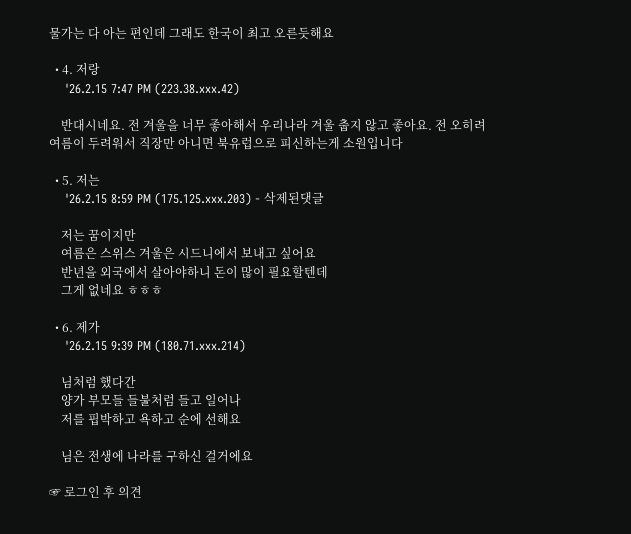물가는 다 아는 편인데 그래도 한국이 최고 오른듯해요

  • 4. 저랑
    '26.2.15 7:47 PM (223.38.xxx.42)

    반대시네요. 전 겨울을 너무 좋아해서 우리나라 겨울 춥지 않고 좋아요. 전 오히려 여름이 두려워서 직장만 아니면 북유럽으로 피신하는게 소원입니다

  • 5. 저는
    '26.2.15 8:59 PM (175.125.xxx.203) - 삭제된댓글

    저는 꿈이지만
    여름은 스위스 겨울은 시드니에서 보내고 싶어요
    반년을 외국에서 살아야하니 돈이 많이 필요할텐데
    그게 없네요 ㅎㅎㅎ

  • 6. 제가
    '26.2.15 9:39 PM (180.71.xxx.214)

    님처럼 했다간
    양가 부모들 들불처럼 들고 일어나
    저를 핍박하고 욕하고 순에 선해요

    님은 전생에 나라를 구하신 걸거에요

☞ 로그인 후 의견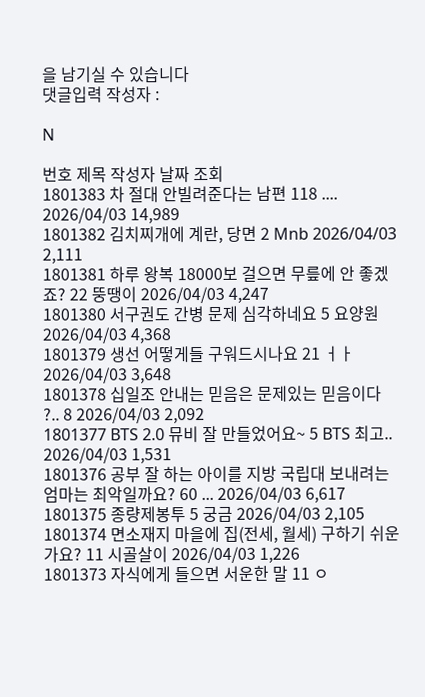을 남기실 수 있습니다
댓글입력 작성자 :

N

번호 제목 작성자 날짜 조회
1801383 차 절대 안빌려준다는 남편 118 .... 2026/04/03 14,989
1801382 김치찌개에 계란, 당면 2 Mnb 2026/04/03 2,111
1801381 하루 왕복 18000보 걸으면 무릎에 안 좋겠죠? 22 뚱땡이 2026/04/03 4,247
1801380 서구권도 간병 문제 심각하네요 5 요양원 2026/04/03 4,368
1801379 생선 어떻게들 구워드시나요 21 ㅓㅏ 2026/04/03 3,648
1801378 십일조 안내는 믿음은 문제있는 믿음이다 ?.. 8 2026/04/03 2,092
1801377 BTS 2.0 뮤비 잘 만들었어요~ 5 BTS 최고.. 2026/04/03 1,531
1801376 공부 잘 하는 아이를 지방 국립대 보내려는 엄마는 최악일까요? 60 ... 2026/04/03 6,617
1801375 종량제봉투 5 궁금 2026/04/03 2,105
1801374 면소재지 마을에 집(전세, 월세) 구하기 쉬운가요? 11 시골살이 2026/04/03 1,226
1801373 자식에게 들으면 서운한 말 11 ㅇ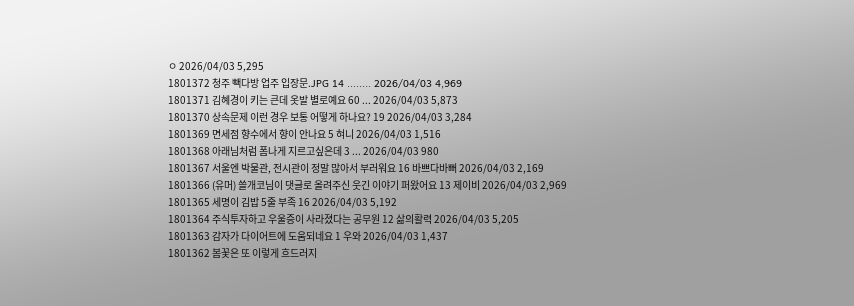ㅇ 2026/04/03 5,295
1801372 청주 빽다방 업주 입장문.JPG 14 ........ 2026/04/03 4,969
1801371 김혜경이 키는 큰데 옷발 별로예요 60 ... 2026/04/03 5,873
1801370 상속문제 이런 경우 보통 어떻게 하나요? 19 2026/04/03 3,284
1801369 면세점 향수에서 향이 안나요 5 혀니 2026/04/03 1,516
1801368 아래님처럼 폼나게 지르고싶은데 3 ... 2026/04/03 980
1801367 서울엔 박물관, 전시관이 정말 많아서 부러워요 16 바쁘다바뻐 2026/04/03 2,169
1801366 (유머) 쓸개코님이 댓글로 올려주신 웃긴 이야기 퍼왔어요 13 제이비 2026/04/03 2,969
1801365 세명이 김밥 5줄 부족 16 2026/04/03 5,192
1801364 주식투자하고 우울증이 사라졌다는 공무원 12 삶의활력 2026/04/03 5,205
1801363 감자가 다이어트에 도움되네요 1 우와 2026/04/03 1,437
1801362 봄꽃은 또 이렇게 흐드러지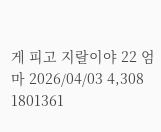게 피고 지랄이야 22 엄마 2026/04/03 4,308
1801361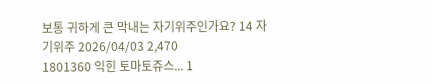보통 귀하게 큰 막내는 자기위주인가요? 14 자기위주 2026/04/03 2,470
1801360 익힌 토마토쥬스... 1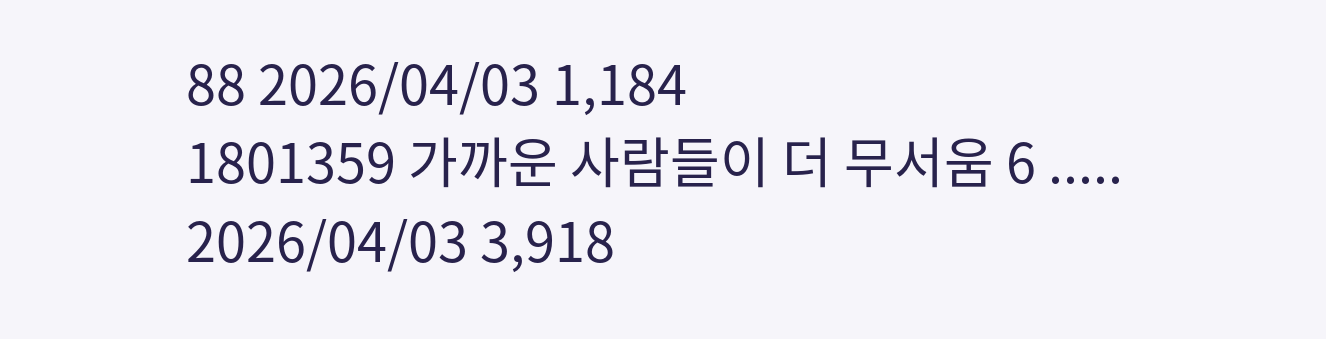88 2026/04/03 1,184
1801359 가까운 사람들이 더 무서움 6 ..... 2026/04/03 3,918